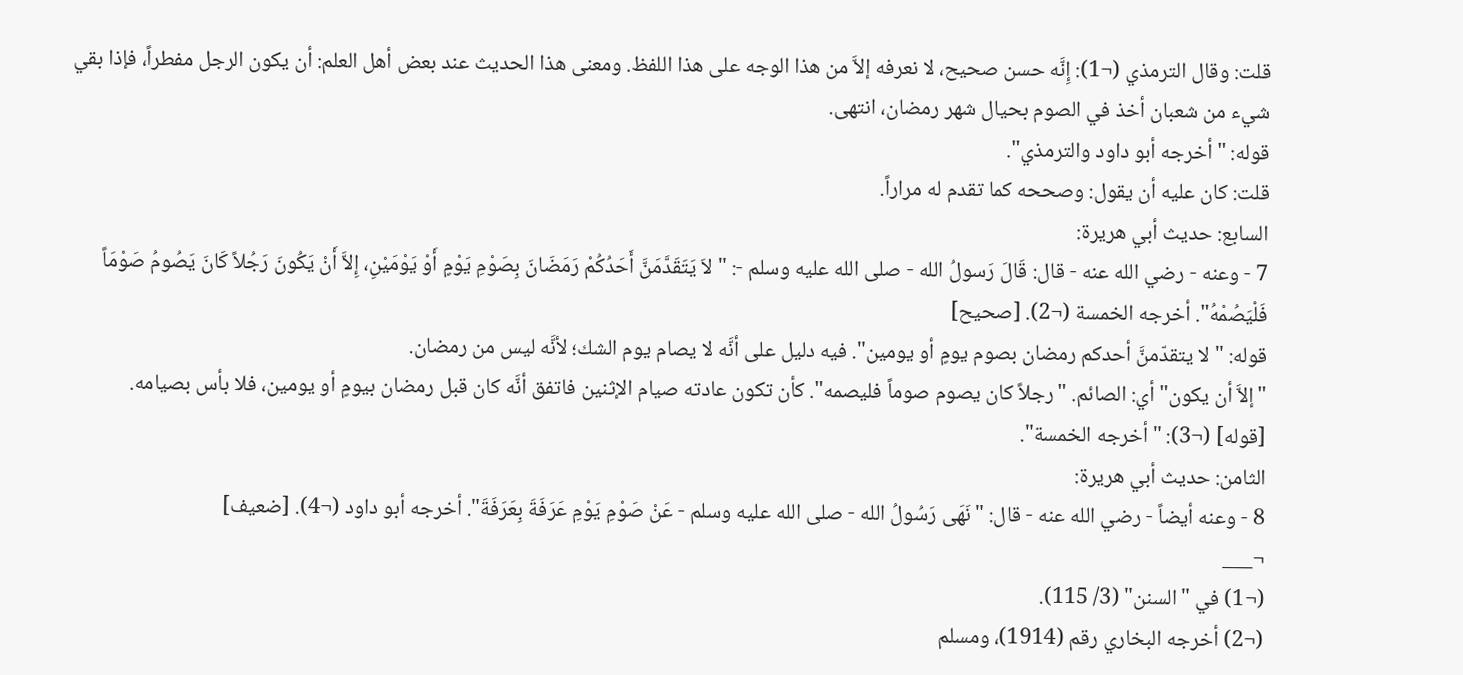قلت: وقال الترمذي (¬1): إِنَّه حسن صحيح، لا نعرفه إلاَّ من هذا الوجه على هذا اللفظ. ومعنى هذا الحديث عند بعض أهل العلم: أن يكون الرجل مفطراً، فإذا بقي شيء من شعبان أخذ في الصوم بحيال شهر رمضان، انتهى.
قوله: "أخرجه أبو داود والترمذي".
قلت: كان عليه أن يقول: وصححه كما تقدم له مراراً.
السابع: حديث أبي هريرة:
7 - وعنه - رضي الله عنه - قال: قَالَ رَسولُ الله - صلى الله عليه وسلم -: "لاَ يَتَقَدَّمَنَّ أَحَدُكُمْ رَمَضَانَ بِصَوْمِ يَوْمٍ أَوْ يَوْمَيْنِ، إِلاَّ أَنْ يَكُونَ رَجُلاً كَانَ يَصُومُ صَوْمَاً فَلْيَصُمْهُ". أخرجه الخمسة (¬2). [صحيح]
قوله: "لا يتقدّمنَّ أحدكم رمضان بصوم يومٍ أو يومين". فيه دليل على أنَّه لا يصام يوم الشك؛ لأنَّه ليس من رمضان.
"إلاَّ أن يكون" أي: الصائم. "رجلاً كان يصوم صوماً فليصمه". كأن تكون عادته صيام الإثنين فاتفق أنَّه كان قبل رمضان بيومٍ أو يومين، فلا بأس بصيامه.
[قوله] (¬3): "أخرجه الخمسة".
الثامن: حديث أبي هريرة:
8 - وعنه أيضاً - رضي الله عنه - قال: "نَهَى رَسُولُ الله - صلى الله عليه وسلم - عَنْ صَوْمِ يَوْمِ عَرَفَةَ بِعَرَفَةَ". أخرجه أبو داود (¬4). [ضعيف]
¬___
(¬1) في "السنن" (3/ 115).
(¬2) أخرجه البخاري رقم (1914)، ومسلم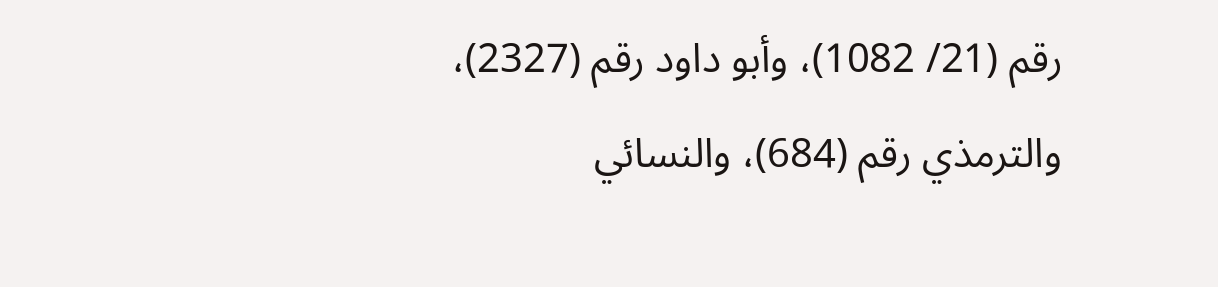رقم (21/ 1082)، وأبو داود رقم (2327)، والترمذي رقم (684)، والنسائي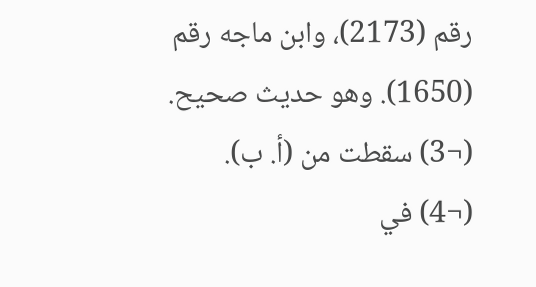رقم (2173)، وابن ماجه رقم (1650). وهو حديث صحيح.
(¬3) سقطت من (أ. ب).
(¬4) في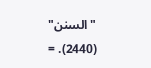"السنن" (2440). =